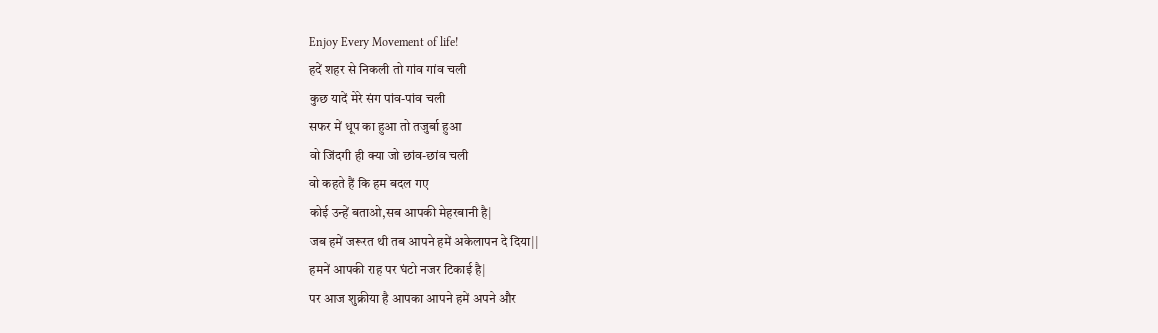Enjoy Every Movement of life!
हदें शहर से निकली तो गांव गांव चली
कुछ यादें मेरे संग पांव-पांव चली
सफर में धूप का हुआ तो तजुर्बा हुआ
वो जिंदगी ही क्या जो छांव-छांव चली
वो कहते हैं कि हम बदल गए
कोई उन्हें बताओ,सब आपकी मेहरबानी है|
जब हमें जरूरत थी तब आपने हमें अकेलापन दे दिया||
हमनें आपकी राह पर घंटो नजर टिकाई है|
पर आज शुक्रीया है आपका आपने हमें अपने और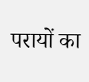परायों का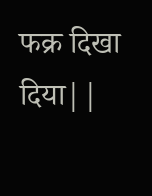फक्र दिखा दिया||